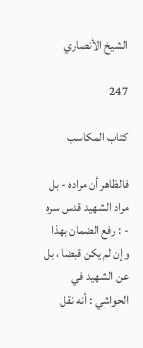الشيخ الأنصاري

247

كتاب المكاسب

فالظاهر أن مراده - بل مراد الشهيد قدس سره - : رفع الضمان بهذا وإن لم يكن قبضا ، بل عن الشهيد في الحواشي : أنه نقل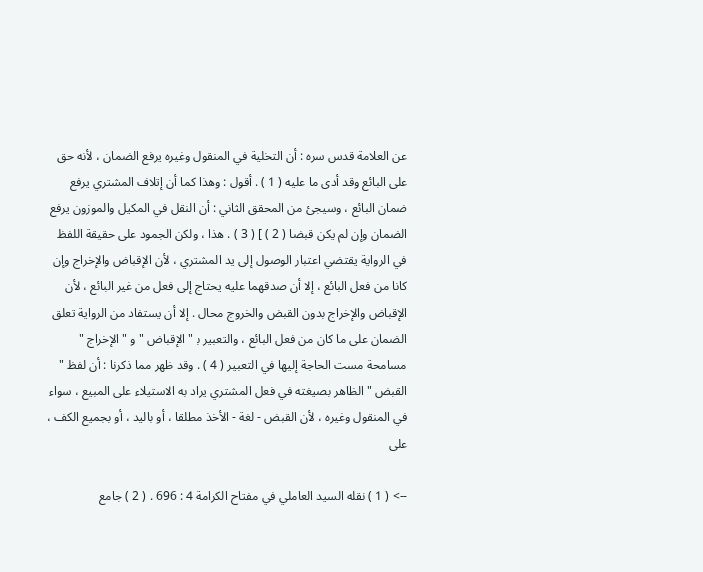عن العلامة قدس سره : أن التخلية في المنقول وغيره يرفع الضمان ، لأنه حق على البائع وقد أدى ما عليه ( 1 ) . أقول : وهذا كما أن إتلاف المشتري يرفع ضمان البائع ، وسيجئ من المحقق الثاني : أن النقل في المكيل والموزون يرفع الضمان وإن لم يكن قبضا ( 2 ) ] ( 3 ) . هذا ، ولكن الجمود على حقيقة اللفظ في الرواية يقتضي اعتبار الوصول إلى يد المشتري ، لأن الإقباض والإخراج وإن كانا من فعل البائع ، إلا أن صدقهما عليه يحتاج إلى فعل من غير البائع ، لأن الإقباض والإخراج بدون القبض والخروج محال . إلا أن يستفاد من الرواية تعلق الضمان على ما كان من فعل البائع ، والتعبير ب‍ " الإقباض " و " الإخراج " مسامحة مست الحاجة إليها في التعبير ( 4 ) . وقد ظهر مما ذكرنا : أن لفظ " القبض " الظاهر بصيغته في فعل المشتري يراد به الاستيلاء على المبيع ، سواء في المنقول وغيره ، لأن القبض - لغة - الأخذ مطلقا ، أو باليد ، أو بجميع الكف ، على

--> ( 1 ) نقله السيد العاملي في مفتاح الكرامة 4 : 696 . ( 2 ) جامع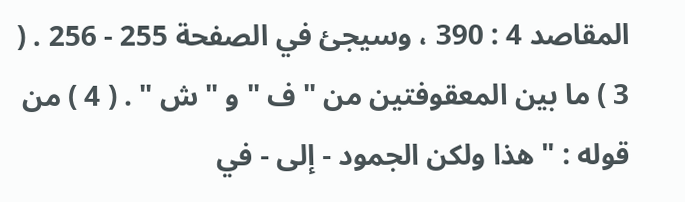المقاصد 4 : 390 ، وسيجئ في الصفحة 255 - 256 . ( 3 ) ما بين المعقوفتين من " ف " و " ش " . ( 4 ) من قوله : " هذا ولكن الجمود - إلى - في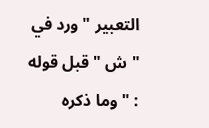التعبير " ورد في " ش " قبل قوله : " وما ذكره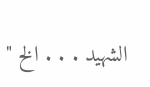الشهيد . . . الخ "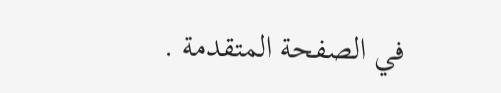في الصفحة المتقدمة .